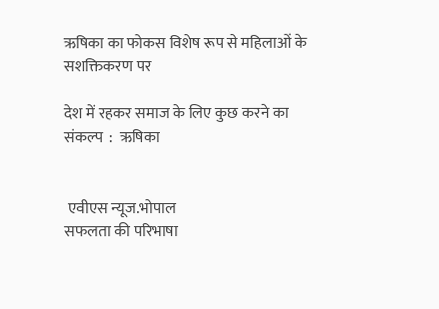ऋषिका का फोकस विशेष रूप से महिलाओं के सशक्तिकरण पर

देश में रहकर समाज के लिए कुछ करने का संकल्प  :  ऋषिका


 एवीएस न्यूज.भोपाल
सफलता की परिभाषा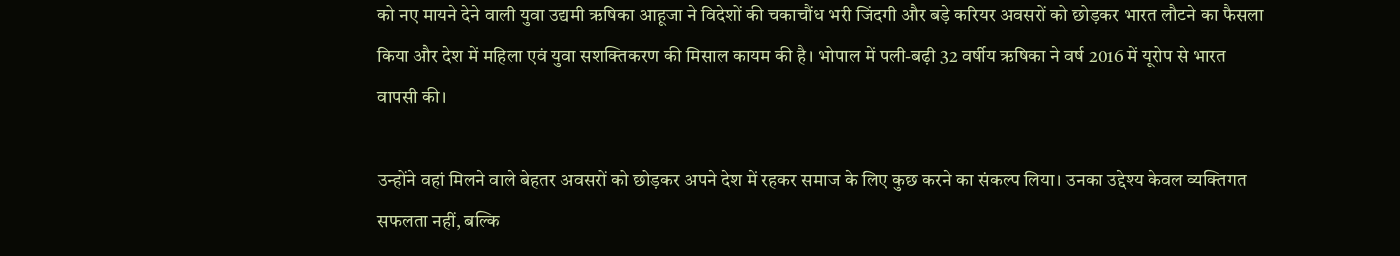को नए मायने देने वाली युवा उद्यमी ऋषिका आहूजा ने विदेशों की चकाचौंध भरी जिंदगी और बड़े करियर अवसरों को छोड़कर भारत लौटने का फैसला किया और देश में महिला एवं युवा सशक्तिकरण की मिसाल कायम की है। भोपाल में पली-बढ़ी 32 वर्षीय ऋषिका ने वर्ष 2016 में यूरोप से भारत वापसी की।

उन्होंने वहां मिलने वाले बेहतर अवसरों को छोड़कर अपने देश में रहकर समाज के लिए कुछ करने का संकल्प लिया। उनका उद्देश्य केवल व्यक्तिगत सफलता नहीं, बल्कि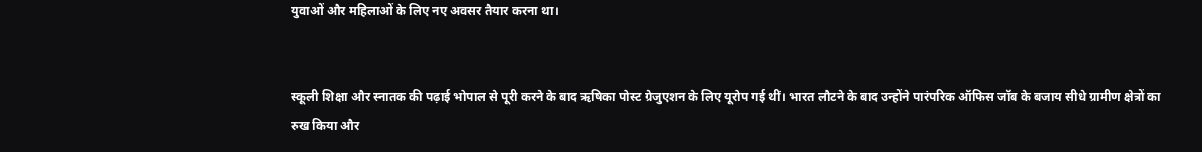युवाओं और महिलाओं के लिए नए अवसर तैयार करना था।


स्कूली शिक्षा और स्नातक की पढ़ाई भोपाल से पूरी करने के बाद ऋषिका पोस्ट ग्रेजुएशन के लिए यूरोप गई थीं। भारत लौटने के बाद उन्होंने पारंपरिक ऑफिस जॉब के बजाय सीधे ग्रामीण क्षेत्रों का रुख किया और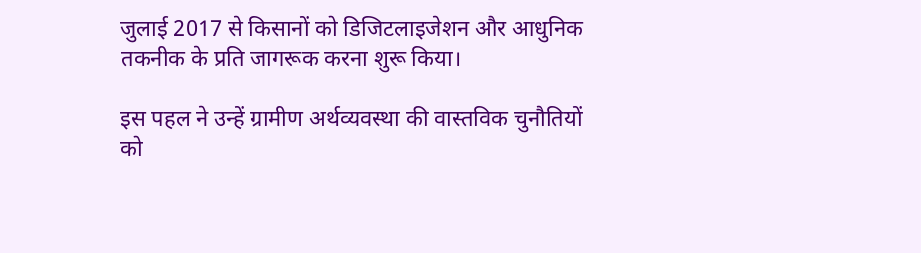जुलाई 2017 से किसानों को डिजिटलाइजेशन और आधुनिक तकनीक के प्रति जागरूक करना शुरू किया।

इस पहल ने उन्हें ग्रामीण अर्थव्यवस्था की वास्तविक चुनौतियों को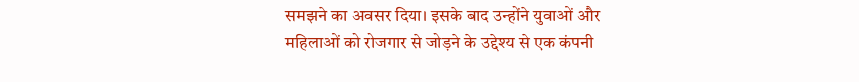समझने का अवसर दिया। इसके बाद उन्होंने युवाओं और महिलाओं को रोजगार से जोड़ने के उद्देश्य से एक कंपनी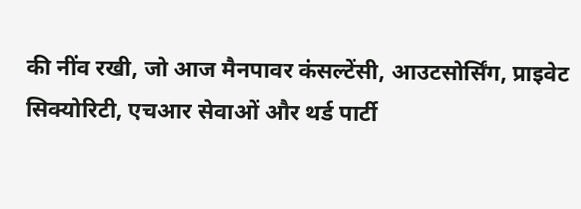की नींव रखी, जो आज मैनपावर कंसल्टेंसी, आउटसोर्सिंग, प्राइवेट सिक्योरिटी, एचआर सेवाओं और थर्ड पार्टी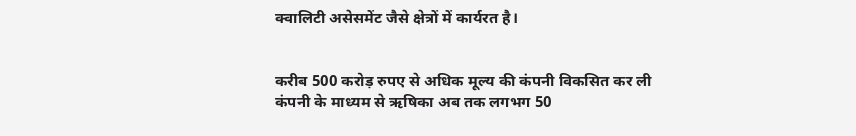क्वालिटी असेसमेंट जैसे क्षेत्रों में कार्यरत है।


करीब 500 करोड़ रुपए से अधिक मूल्य की कंपनी विकसित कर ली
कंपनी के माध्यम से ऋषिका अब तक लगभग 50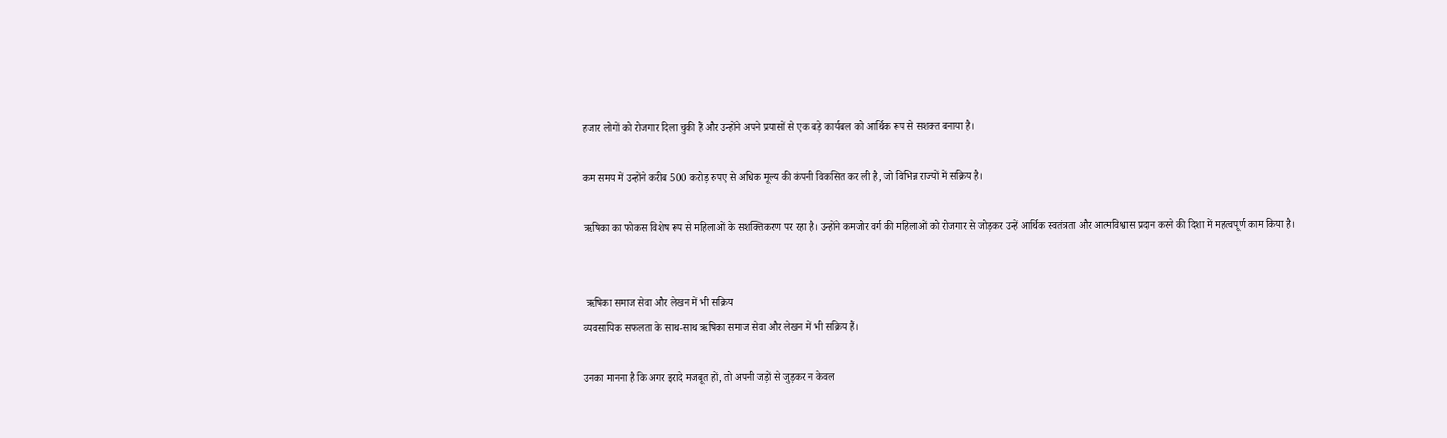हजार लोगों को रोजगार दिला चुकी हैं और उन्होंने अपने प्रयासों से एक बड़े कार्यबल को आर्थिक रूप से सशक्त बनाया है।

कम समय में उन्होंने करीब 500 करोड़ रुपए से अधिक मूल्य की कंपनी विकसित कर ली है, जो विभिन्न राज्यों में सक्रिय है।

ऋषिका का फोकस विशेष रूप से महिलाओं के सशक्तिकरण पर रहा है। उन्होंने कमजोर वर्ग की महिलाओं को रोजगार से जोड़कर उन्हें आर्थिक स्वतंत्रता और आत्मविश्वास प्रदान करने की दिशा में महत्वपूर्ण काम किया है।


 ऋषिका समाज सेवा और लेखन में भी सक्रिय
व्यवसायिक सफलता के साथ-साथ ऋषिका समाज सेवा और लेखन में भी सक्रिय हैं।

उनका मानना है कि अगर इरादे मजबूत हों, तो अपनी जड़ों से जुड़कर न केवल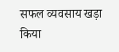सफल व्यवसाय खड़ा किया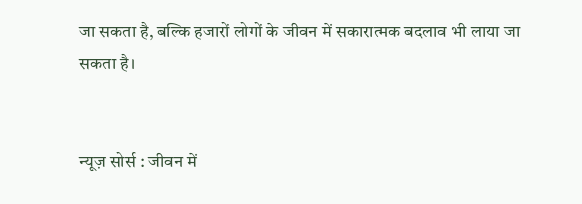जा सकता है, बल्कि हजारों लोगों के जीवन में सकारात्मक बदलाव भी लाया जा सकता है।


न्यूज़ सोर्स : जीवन में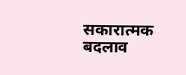सकारात्मक बदलाव